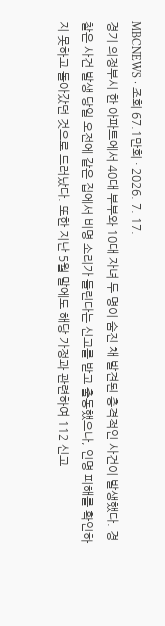MBCNEWS · 조회 67.1만회 · 2026. 7. 17.
경기 의정부시 한 아파트에서 40대 부부와 10대 자녀 두 명이 숨진 채 발견된 충격적인 사건이 발생했다. 경찰은 사건 발생 당일 오전에 같은 집에서 비명 소리가 들린다는 신고를 받고 출동했으나, 인명 피해를 확인하지 못하고 돌아갔던 것으로 드러났다. 또한 지난 5월 말에도 해당 가정과 관련하여 112 신고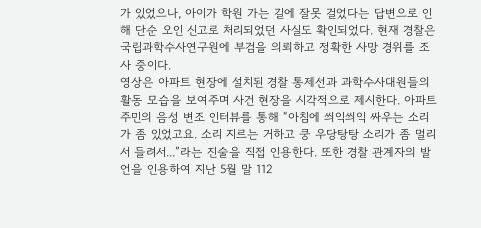가 있었으나, 아이가 학원 가는 길에 잘못 걸었다는 답변으로 인해 단순 오인 신고로 처리되었던 사실도 확인되었다. 현재 경찰은 국립과학수사연구원에 부검을 의뢰하고 정확한 사망 경위를 조사 중이다.
영상은 아파트 현장에 설치된 경찰 통제선과 과학수사대원들의 활동 모습을 보여주며 사건 현장을 시각적으로 제시한다. 아파트 주민의 음성 변조 인터뷰를 통해 “아침에 씌익씌익 싸우는 소리가 좀 있었고요. 소리 지르는 거하고 쿵 우당탕탕 소리가 좀 멀리서 들려서...”라는 진술을 직접 인용한다. 또한 경찰 관계자의 발언을 인용하여 지난 5월 말 112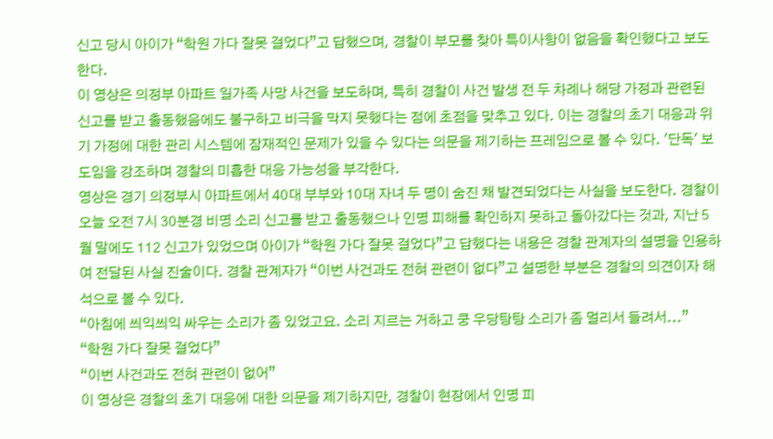신고 당시 아이가 “학원 가다 잘못 걸었다”고 답했으며, 경찰이 부모를 찾아 특이사항이 없음을 확인했다고 보도한다.
이 영상은 의정부 아파트 일가족 사망 사건을 보도하며, 특히 경찰이 사건 발생 전 두 차례나 해당 가정과 관련된 신고를 받고 출동했음에도 불구하고 비극을 막지 못했다는 점에 초점을 맞추고 있다. 이는 경찰의 초기 대응과 위기 가정에 대한 관리 시스템에 잠재적인 문제가 있을 수 있다는 의문을 제기하는 프레임으로 볼 수 있다. '단독' 보도임을 강조하며 경찰의 미흡한 대응 가능성을 부각한다.
영상은 경기 의정부시 아파트에서 40대 부부와 10대 자녀 두 명이 숨진 채 발견되었다는 사실을 보도한다. 경찰이 오늘 오전 7시 30분경 비명 소리 신고를 받고 출동했으나 인명 피해를 확인하지 못하고 돌아갔다는 것과, 지난 5월 말에도 112 신고가 있었으며 아이가 “학원 가다 잘못 걸었다”고 답했다는 내용은 경찰 관계자의 설명을 인용하여 전달된 사실 진술이다. 경찰 관계자가 “이번 사건과도 전혀 관련이 없다”고 설명한 부분은 경찰의 의견이자 해석으로 볼 수 있다.
“아침에 씌익씌익 싸우는 소리가 좀 있었고요. 소리 지르는 거하고 쿵 우당탕탕 소리가 좀 멀리서 들려서...”
“학원 가다 잘못 걸었다”
“이번 사건과도 전혀 관련이 없어”
이 영상은 경찰의 초기 대응에 대한 의문을 제기하지만, 경찰이 현장에서 인명 피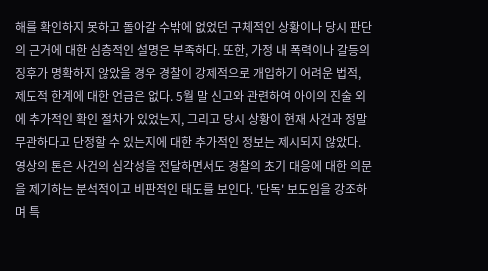해를 확인하지 못하고 돌아갈 수밖에 없었던 구체적인 상황이나 당시 판단의 근거에 대한 심층적인 설명은 부족하다. 또한, 가정 내 폭력이나 갈등의 징후가 명확하지 않았을 경우 경찰이 강제적으로 개입하기 어려운 법적, 제도적 한계에 대한 언급은 없다. 5월 말 신고와 관련하여 아이의 진술 외에 추가적인 확인 절차가 있었는지, 그리고 당시 상황이 현재 사건과 정말 무관하다고 단정할 수 있는지에 대한 추가적인 정보는 제시되지 않았다.
영상의 톤은 사건의 심각성을 전달하면서도 경찰의 초기 대응에 대한 의문을 제기하는 분석적이고 비판적인 태도를 보인다. '단독' 보도임을 강조하며 특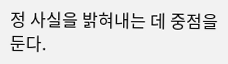정 사실을 밝혀내는 데 중점을 둔다.